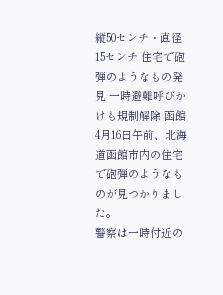縦50センチ・直径15センチ 住宅で砲弾のようなもの発見 一時避難呼びかけも規制解除 函館
4月16日午前、北海道函館市内の住宅で砲弾のようなものが見つかりました。
警察は一時付近の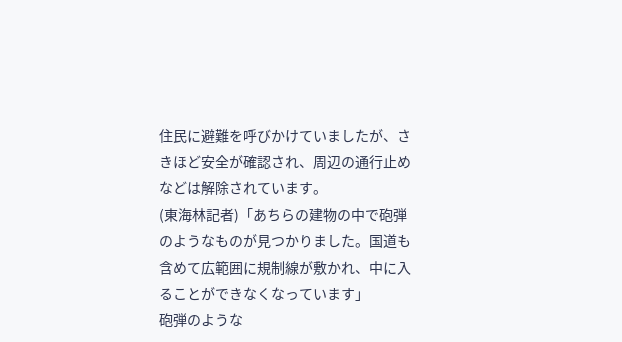住民に避難を呼びかけていましたが、さきほど安全が確認され、周辺の通行止めなどは解除されています。
(東海林記者)「あちらの建物の中で砲弾のようなものが見つかりました。国道も含めて広範囲に規制線が敷かれ、中に入ることができなくなっています」
砲弾のような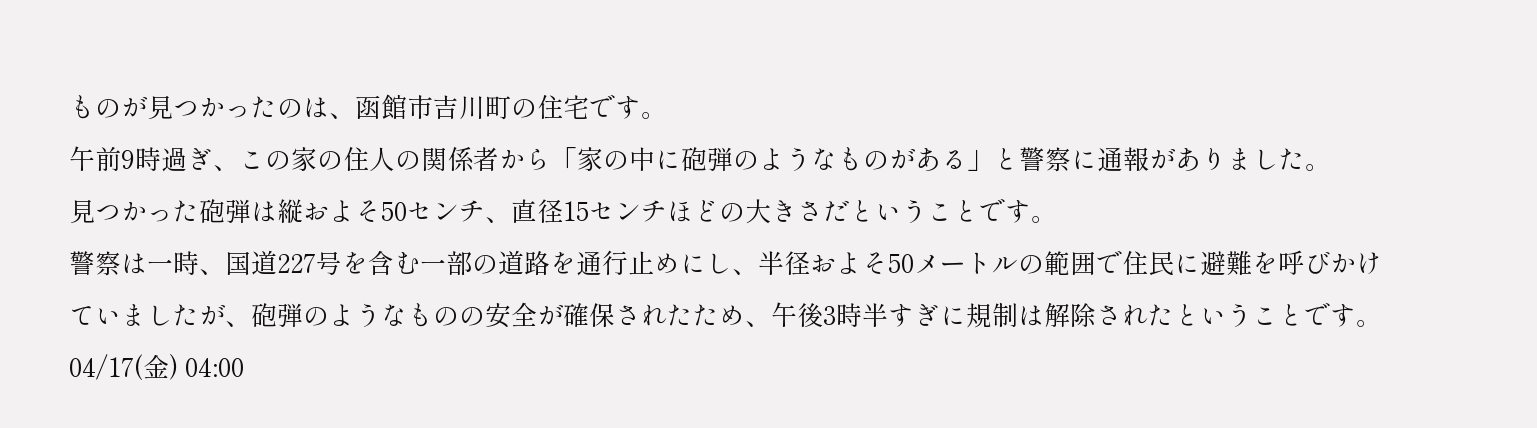ものが見つかったのは、函館市吉川町の住宅です。
午前9時過ぎ、この家の住人の関係者から「家の中に砲弾のようなものがある」と警察に通報がありました。
見つかった砲弾は縦およそ50センチ、直径15センチほどの大きさだということです。
警察は一時、国道227号を含む一部の道路を通行止めにし、半径およそ50メートルの範囲で住民に避難を呼びかけていましたが、砲弾のようなものの安全が確保されたため、午後3時半すぎに規制は解除されたということです。
04/17(金) 04:00